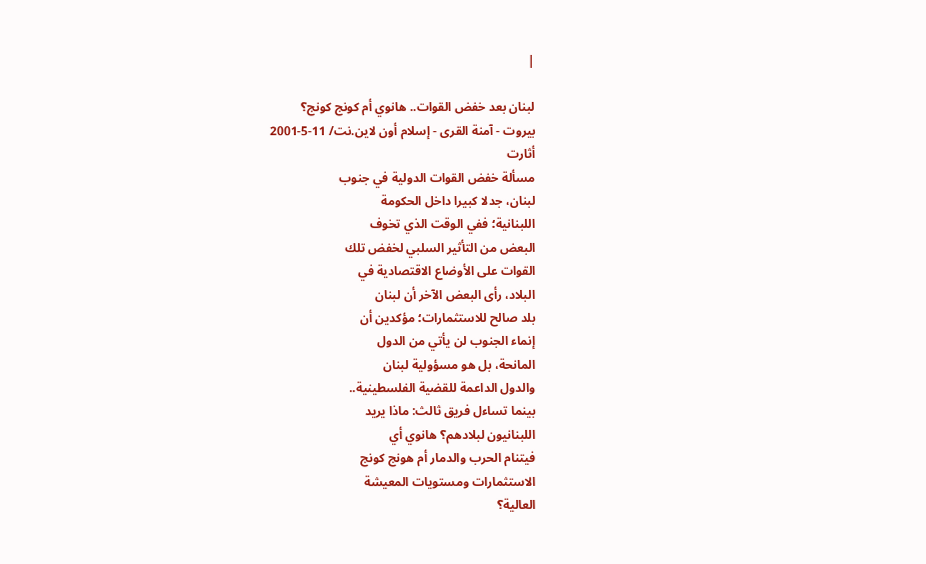|

لبنان بعد خفض القوات.. هانوي أم كونج كونج؟
بيروت - آمنة القرى - إسلام أون لاين.نت/ 11-5-2001
أثارت
مسألة خفض القوات الدولية في جنوب
لبنان، جدلا كبيرا داخل الحكومة
اللبنانية؛ ففي الوقت الذي تخوف
البعض من التأثير السلبي لخفض تلك
القوات على الأوضاع الاقتصادية في
البلاد، رأى البعض الآخر أن لبنان
بلد صالح للاستثمارات؛ مؤكدين أن
إنماء الجنوب لن يأتي من الدول
المانحة، بل هو مسؤولية لبنان
والدول الداعمة للقضية الفلسطينية..
بينما تساءل فريق ثالث: ماذا يريد
اللبنانيون لبلادهم؟ هانوي أي
فيتنام الحرب والدمار أم هونج كونج
الاستثمارات ومستويات المعيشة
العالية؟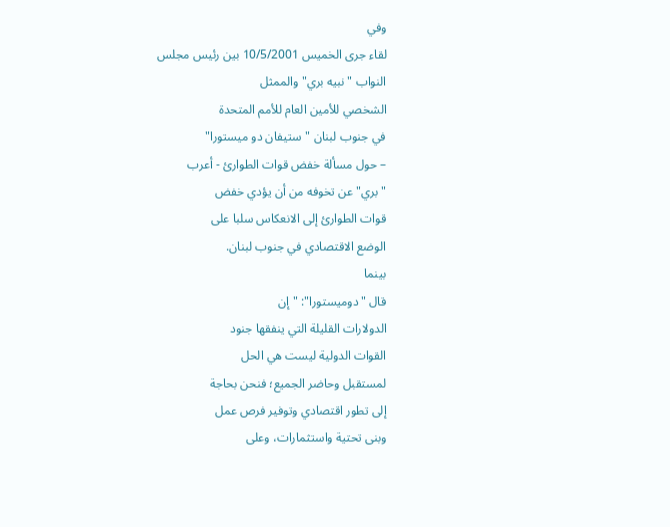وفي
لقاء جرى الخميس 10/5/2001 بين رئيس مجلس
النواب "نبيه بري" والممثل
الشخصي للأمين العام للأمم المتحدة
في جنوب لبنان "ستيفان دو ميستورا"
– حول مسألة خفض قوات الطوارئ - أعرب
"بري" عن تخوفه من أن يؤدي خفض
قوات الطوارئ إلى الانعكاس سلبا على
الوضع الاقتصادي في جنوب لبنان.
بينما
قال "دوميستورا": "إن
الدولارات القليلة التي ينفقها جنود
القوات الدولية ليست هي الحل
لمستقبل وحاضر الجميع؛ فنحن بحاجة
إلى تطور اقتصادي وتوفير فرص عمل
وبنى تحتية واستثمارات، وعلى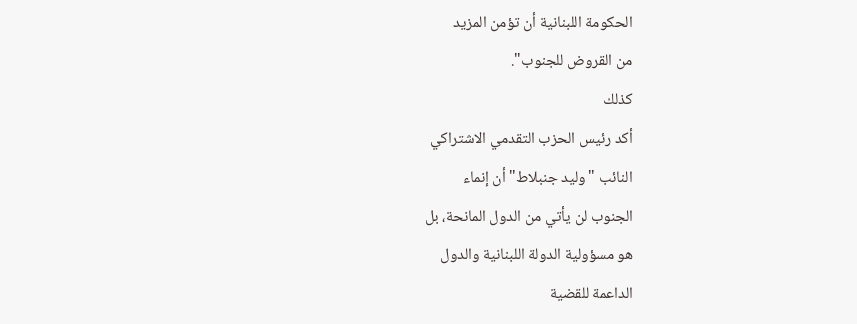الحكومة اللبنانية أن تؤمن المزيد
من القروض للجنوب".
كذلك
أكد رئيس الحزب التقدمي الاشتراكي
النائب "وليد جنبلاط" أن إنماء
الجنوب لن يأتي من الدول المانحة، بل
هو مسؤولية الدولة اللبنانية والدول
الداعمة للقضية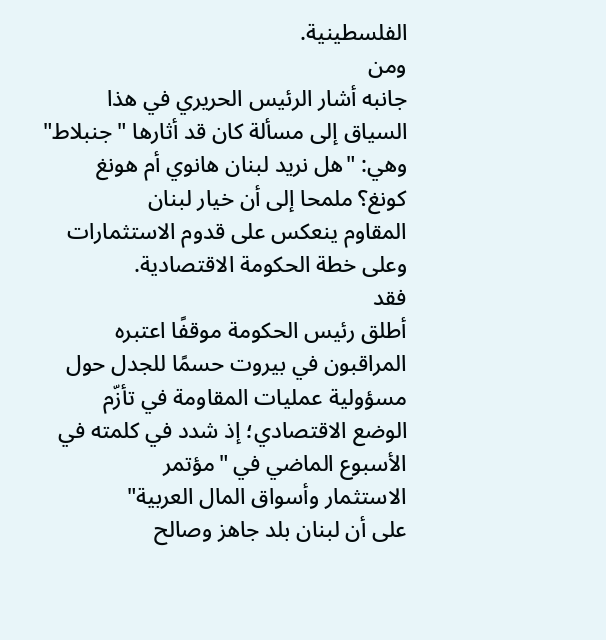الفلسطينية.
ومن
جانبه أشار الرئيس الحريري في هذا
السياق إلى مسألة كان قد أثارها "جنبلاط"
وهي: "هل نريد لبنان هانوي أم هونغ
كونغ؟ ملمحا إلى أن خيار لبنان
المقاوم ينعكس على قدوم الاستثمارات
وعلى خطة الحكومة الاقتصادية.
فقد
أطلق رئيس الحكومة موقفًا اعتبره
المراقبون في بيروت حسمًا للجدل حول
مسؤولية عمليات المقاومة في تأزّم
الوضع الاقتصادي؛ إذ شدد في كلمته في
الأسبوع الماضي في "مؤتمر
الاستثمار وأسواق المال العربية"
على أن لبنان بلد جاهز وصالح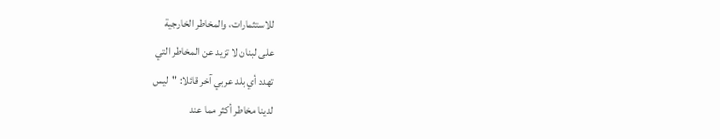للاستثمارات، والمخاطر الخارجية
على لبنان لا تزيد عن المخاطر التي
تهدد أي بلد عربي آخر قائلا: "ليس
لدينا مخاطر أكثر مما عند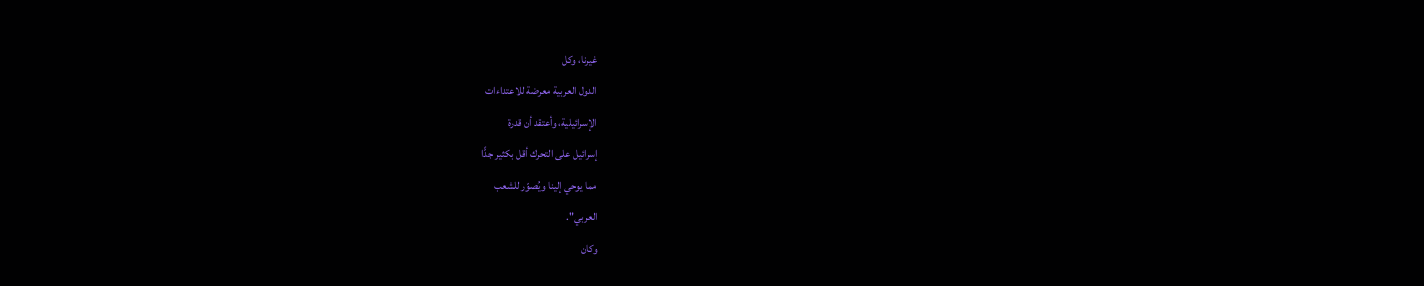غيرنا، وكل
الدول العربية معرضة للاعتداءات
الإسرائيلية، وأعتقد أن قدرة
إسرائيل على التحرك أقل بكثير جدًّا
مما يوحي إلينا ويُصوّر للشعب
العربي".
وكان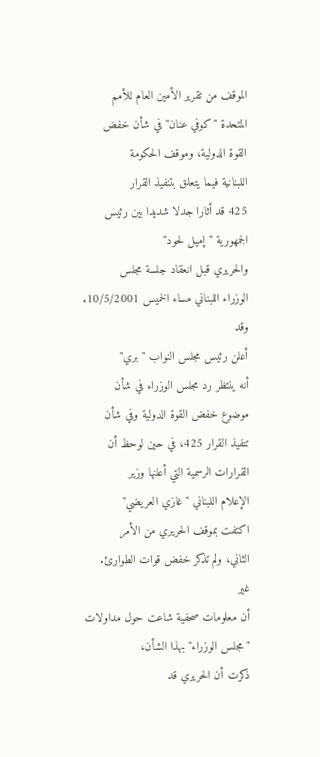الموقف من تقرير الأمين العام للأمم
المتحدة "كوفي عنان" في شأن خفض
القوة الدولية، وموقف الحكومة
اللبنانية فيما يتعلق بتنفيذ القرار
425 قد أثارا جدلا شديدا بين رئيس
الجمهورية "إميل لحود"
والحريري قبل انعقاد جلسة مجلس
الوزراء اللبناني مساء الخميس 10/5/2001.
وقد
أعلن رئيس مجلس النواب "بري"
أنه ينتظر رد مجلس الوزراء في شأن
موضوع خفض القوة الدولية وفي شأن
تنفيذ القرار 425، في حين لوحظ أن
القرارات الرسمية التي أعلنها وزير
الإعلام اللبناني "غازي العريضي"
اكتفت بموقف الحريري من الأمر
الثاني، ولم تذكر خفض قوات الطوارئ.
غير
أن معلومات صحفية شاعت حول مداولات
"مجلس الوزراء" بهذا الشأن،
ذكرت أن الحريري قد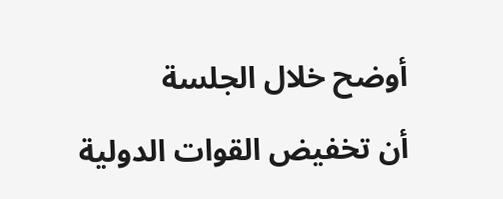أوضح خلال الجلسة
أن تخفيض القوات الدولية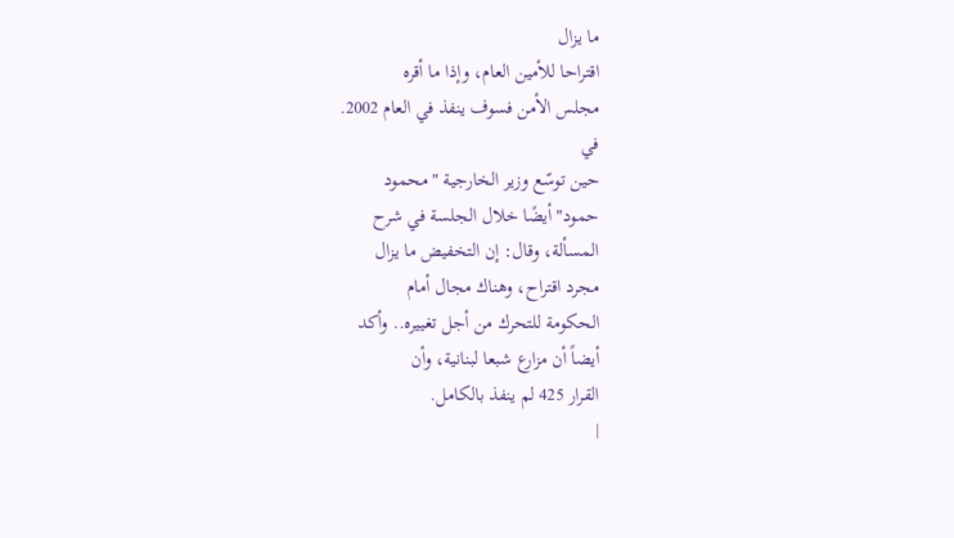ما يزال
اقتراحا للأمين العام، وإذا ما أقره
مجلس الأمن فسوف ينفذ في العام 2002.
في
حين توسّع وزير الخارجية "محمود
حمود" أيضًا خلال الجلسة في شرح
المسألة، وقال: إن التخفيض ما يزال
مجرد اقتراح، وهناك مجال أمام
الحكومة للتحرك من أجل تغييره.. وأكد
أيضاً أن مزارع شبعا لبنانية، وأن
القرار 425 لم ينفذ بالكامل.
|